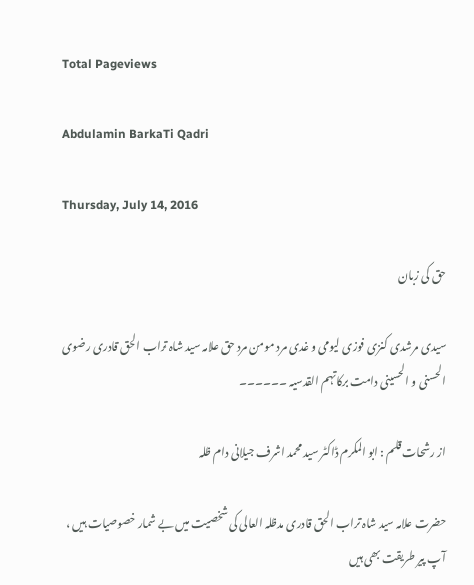Total Pageviews

Abdulamin BarkaTi Qadri

Thursday, July 14, 2016

حق کی زبان

سیدی مرشدی کنزی فوزی لیومی و غدی مرد مومن مرد حق علامہ سید شاہ تراب الحق قادری رضوی الحسنی و الحسینی دامت برکاتہم القدسیہ ۔۔۔۔۔۔

از رشحات قلم : ابو المکرم ڈاکٹر سید محمد اشرف جیلانی دام ظلہ

حضرت علامہ سید شاہ تراب الحق قادری مدظلہ العالی کی شخصیت میں بے شمار خصوصیات ہیں ، آپ پیر طریقت بھی ہیں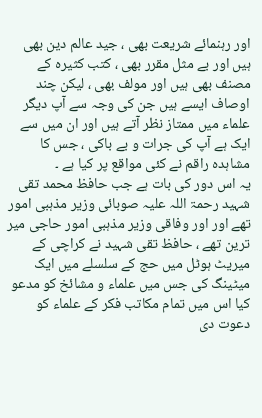اور رہنمائے شریعت بھی ، جید عالم دین بھی ہیں اور بے مثل مقرر بھی ، کتب کثیرہ کے مصنف بھی ہیں اور مولف بھی ، لیکن چند اوصاف ایسے ہیں جن کی وجہ سے آپ دیگر علماء میں ممتاز نظر آتے ہیں اور ان میں سے ایک ہے آپ کی جرات و بے باکی ، جس کا مشاہدہ راقم نے کئی مواقع پر کیا ہے ۔
یہ اس دور کی بات ہے جب حافظ محمد تقی شہید رحمۃ اللہ علیہ صوبائی وزیر مذہبی امور تھے اور اور وفاقی وزیر مذہبی امور حاجی میر ترین تھے ، حافظ تقی شہید نے کراچی کے میریٹ ہوٹل میں حج کے سلسلے میں ایک میٹینگ کی جس میں علماء و مشائخ کو مدعو کیا اس میں تمام مکاتب فکر کے علماء کو دعوت دی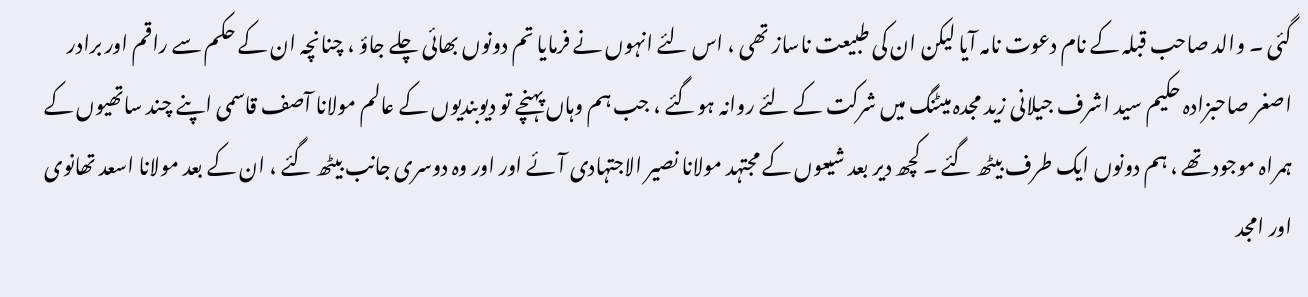گئی ۔ والد صاحب قبلہ کے نام دعوت نامہ آیا لیکن ان کی طبیعت ناساز تھی ، اس لئے انہوں نے فرمایا تم دونوں بھائی چلے جاؤ ، چنانچہ ان کے حکم سے راقم اور برادر اصغر صاحبزادہ حکیم سید اشرف جیلانی زید مجدہ میٹنگ میں شرکت کے لئے روانہ ہوگئے ، جب ہم وہاں پہنچے تو دیوبندیوں کے عالم مولانا آصف قاسمی اپنے چند ساتھیوں کے ہمراہ موجود تھے ، ہم دونوں ایک طرف بیٹھ گئے ۔ کچھ دیر بعد شیعوں کے مجتہد مولانا نصیر الاجتہادی آئے اور اور وہ دوسری جانب بیٹھ گئے ، ان کے بعد مولانا اسعد تھانوی اور امجد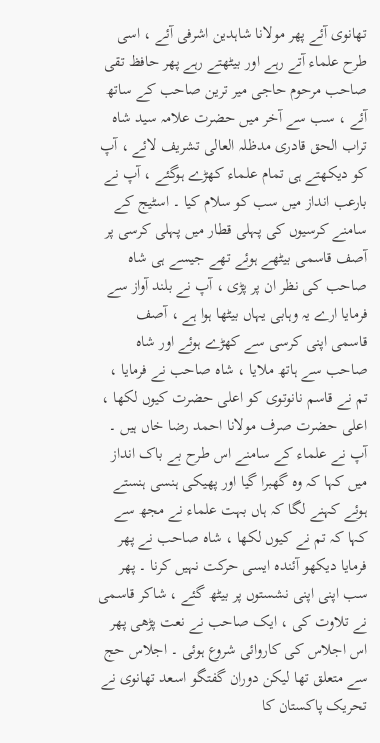تھانوی آئے پھر مولانا شاہدین اشرفی آئے ، اسی طرح علماء آتے رہے اور بیٹھتے رہے پھر حافظ تقی صاحب مرحوم حاجی میر ترین صاحب کے ساتھ آئے ، سب سے آخر میں حضرت علامہ سید شاہ تراب الحق قادری مدظلہ العالی تشریف لائے ، آپ کو دیکھتے ہی تمام علماء کھڑے ہوگئے ، آپ نے بارعب انداز میں سب کو سلام کیا ۔ اسٹیج کے سامنے کرسیوں کی پہلی قطار میں پہلی کرسی پر آصف قاسمی بیٹھے ہوئے تھے جیسے ہی شاہ صاحب کی نظر ان پر پڑی ، آپ نے بلند آواز سے فرمایا ارے یہ وہابی یہاں بیٹھا ہوا ہے ، آصف قاسمی اپنی کرسی سے کھڑے ہوئے اور شاہ صاحب سے ہاتھ ملایا ، شاہ صاحب نے فرمایا ، تم نے قاسم نانوتوی کو اعلی حضرت کیوں لکھا ، اعلی حضرت صرف مولانا احمد رضا خاں ہیں ۔ آپ نے علماء کے سامنے اس طرح بے باک انداز میں کہا کہ وہ گھبرا گیا اور پھیکی ہنسی ہنستے ہوئے کہنے لگا کہ ہاں بہت علماء نے مجھ سے کہا کہ تم نے کیوں لکھا ، شاہ صاحب نے پھر فرمایا دیکھو آئندہ ایسی حرکت نہیں کرنا ۔ پھر سب اپنی اپنی نشستوں پر بیٹھ گئے ، شاکر قاسمی نے تلاوت کی ، ایک صاحب نے نعت پڑھی پھر اس اجلاس کی کاروائی شروع ہوئی ۔ اجلاس حج سے متعلق تھا لیکن دوران گفتگو اسعد تھانوی نے تحریک پاکستان کا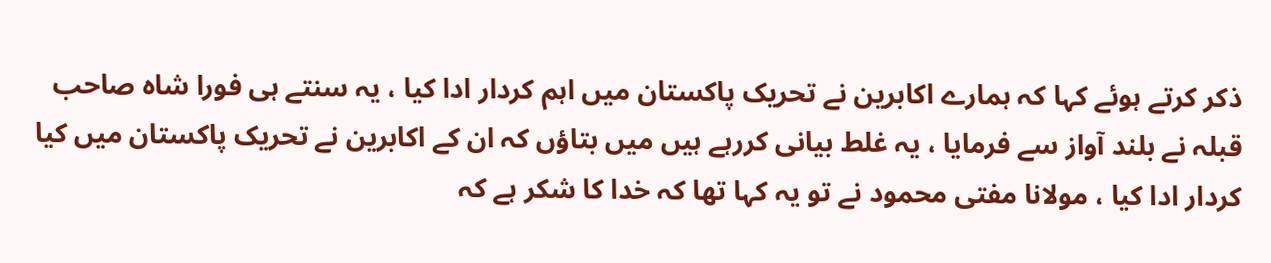ذکر کرتے ہوئے کہا کہ ہمارے اکابرین نے تحریک پاکستان میں اہم کردار ادا کیا ، یہ سنتے ہی فورا شاہ صاحب قبلہ نے بلند آواز سے فرمایا ، یہ غلط بیانی کررہے ہیں میں بتاؤں کہ ان کے اکابرین نے تحریک پاکستان میں کیا کردار ادا کیا ، مولانا مفتی محمود نے تو یہ کہا تھا کہ خدا کا شکر ہے کہ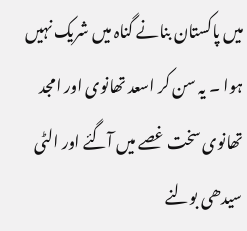میں پاکستان بنانے گناہ میں شریک نہیں ہوا ۔ یہ سن کر اسعد تھانوی اور امجد تھانوی سخت غصے میں آگئے اور الٹی سیدھی بولنے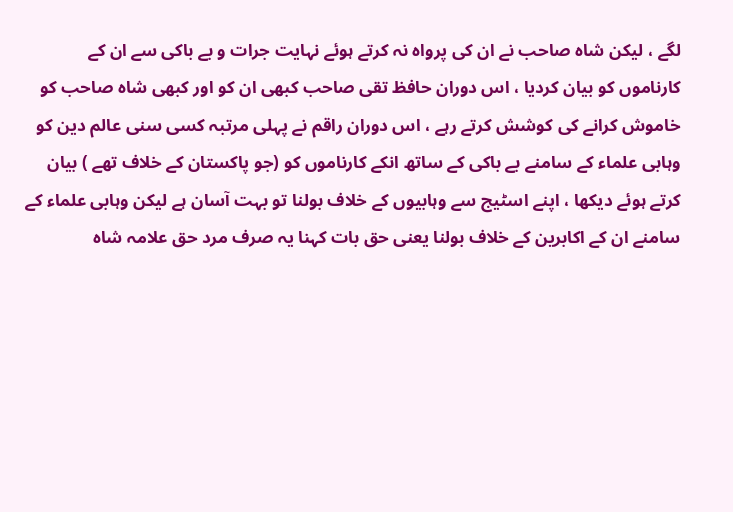لگے ، لیکن شاہ صاحب نے ان کی پرواہ نہ کرتے ہوئے نہایت جرات و بے باکی سے ان کے کارناموں کو بیان کردیا ، اس دوران حافظ تقی صاحب کبھی ان کو اور کبھی شاہ صاحب کو خاموش کرانے کی کوشش کرتے رہے ، اس دوران راقم نے پہلی مرتبہ کسی سنی عالم دین کو وہابی علماء کے سامنے بے باکی کے ساتھ انکے کارناموں کو (جو پاکستان کے خلاف تھے ) بیان کرتے ہوئے دیکھا ، اپنے اسٹیج سے وہابیوں کے خلاف بولنا تو بہت آسان ہے لیکن وہابی علماء کے سامنے ان کے اکابرین کے خلاف بولنا یعنی حق بات کہنا یہ صرف مرد حق علامہ شاہ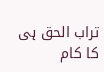تراب الحق ہی کا کام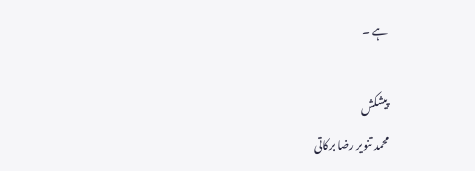ہے ۔

پیشکش
محمد تنویر رضا برکاتی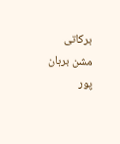برکاتی مشن برہان پور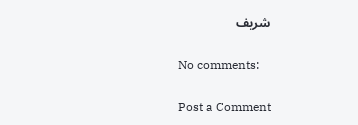شریف

No comments:

Post a Comment